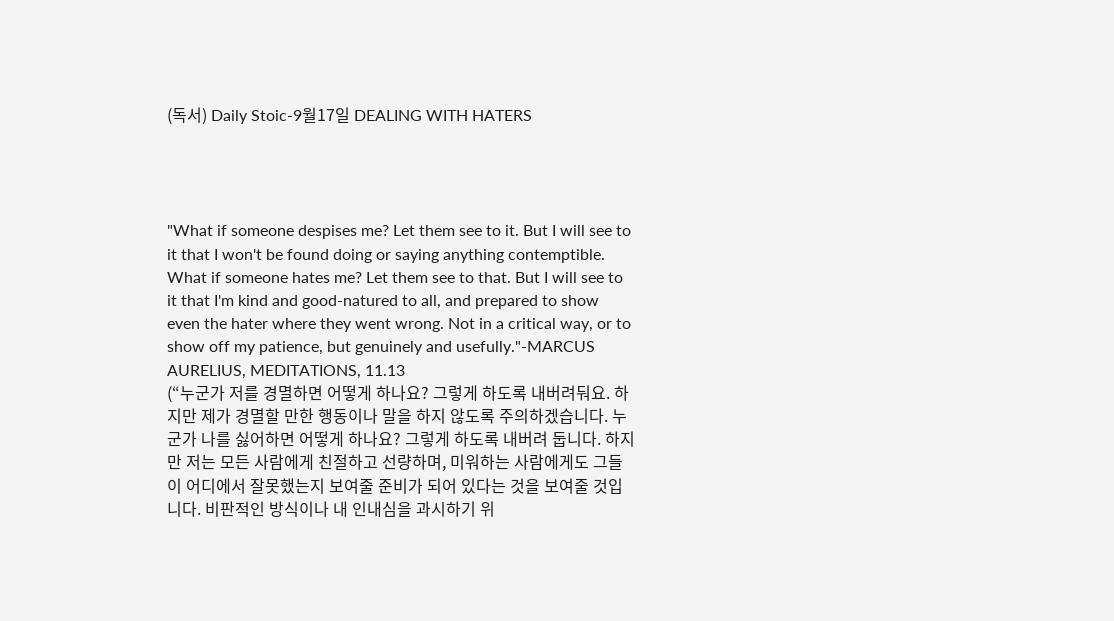(독서) Daily Stoic-9월17일 DEALING WITH HATERS




"What if someone despises me? Let them see to it. But I will see to it that I won't be found doing or saying anything contemptible. What if someone hates me? Let them see to that. But I will see to it that I'm kind and good-natured to all, and prepared to show even the hater where they went wrong. Not in a critical way, or to show off my patience, but genuinely and usefully."-MARCUS AURELIUS, MEDITATIONS, 11.13
(“누군가 저를 경멸하면 어떻게 하나요? 그렇게 하도록 내버려둬요. 하지만 제가 경멸할 만한 행동이나 말을 하지 않도록 주의하겠습니다. 누군가 나를 싫어하면 어떻게 하나요? 그렇게 하도록 내버려 둡니다. 하지만 저는 모든 사람에게 친절하고 선량하며, 미워하는 사람에게도 그들이 어디에서 잘못했는지 보여줄 준비가 되어 있다는 것을 보여줄 것입니다. 비판적인 방식이나 내 인내심을 과시하기 위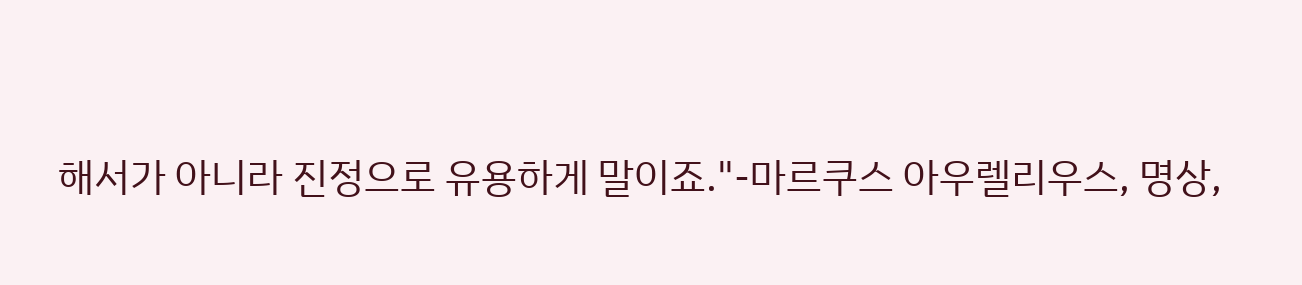해서가 아니라 진정으로 유용하게 말이죠."-마르쿠스 아우렐리우스, 명상,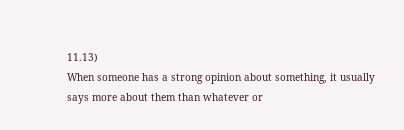11.13)
When someone has a strong opinion about something, it usually says more about them than whatever or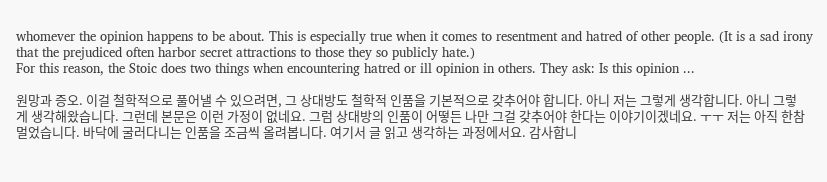whomever the opinion happens to be about. This is especially true when it comes to resentment and hatred of other people. (It is a sad irony that the prejudiced often harbor secret attractions to those they so publicly hate.)
For this reason, the Stoic does two things when encountering hatred or ill opinion in others. They ask: Is this opinion ...

원망과 증오. 이걸 철학적으로 풀어낼 수 있으려면, 그 상대방도 철학적 인품을 기본적으로 갖추어야 합니다. 아니 저는 그렇게 생각합니다. 아니 그렇게 생각해왔습니다. 그런데 본문은 이런 가정이 없네요. 그럼 상대방의 인품이 어떻든 나만 그걸 갖추어야 한다는 이야기이겠네요. ㅜㅜ 저는 아직 한참 멀었습니다. 바닥에 굴러다니는 인품을 조금씩 올려봅니다. 여기서 글 읽고 생각하는 과정에서요. 감사합니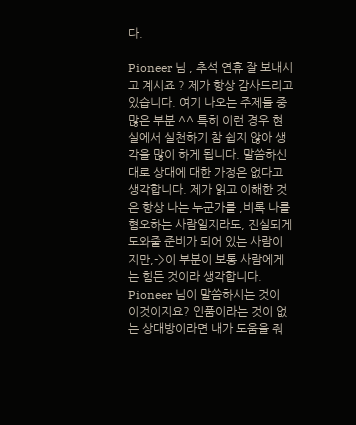다.

Pioneer 님 , 추석 연휴 잘 보내시고 계시죠 ? 제가 항상 감사드리고 있습니다. 여기 나오는 주제들 중 많은 부분 ^^ 특히 이런 경우 현실에서 실천하기 참 쉽지 않아 생각을 많이 하게 됩니다. 말씀하신대로 상대에 대한 가정은 없다고 생각합니다. 제가 읽고 이해한 것은 항상 나는 누군가를 ,비록 나를 혐오하는 사람일지라도, 진실되게 도와줄 준비가 되어 있는 사람이지만,->이 부분이 보통 사람에게는 힘든 것이라 생각합니다. Pioneer 님이 말씀하시는 것이 이것이지요? 인품이라는 것이 없는 상대방이라면 내가 도움을 줘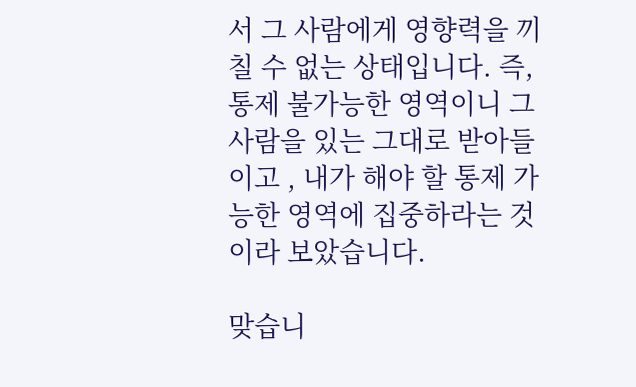서 그 사람에게 영향력을 끼칠 수 없는 상태입니다. 즉, 통제 불가능한 영역이니 그 사람을 있는 그대로 받아들이고 , 내가 해야 할 통제 가능한 영역에 집중하라는 것이라 보았습니다.

맞습니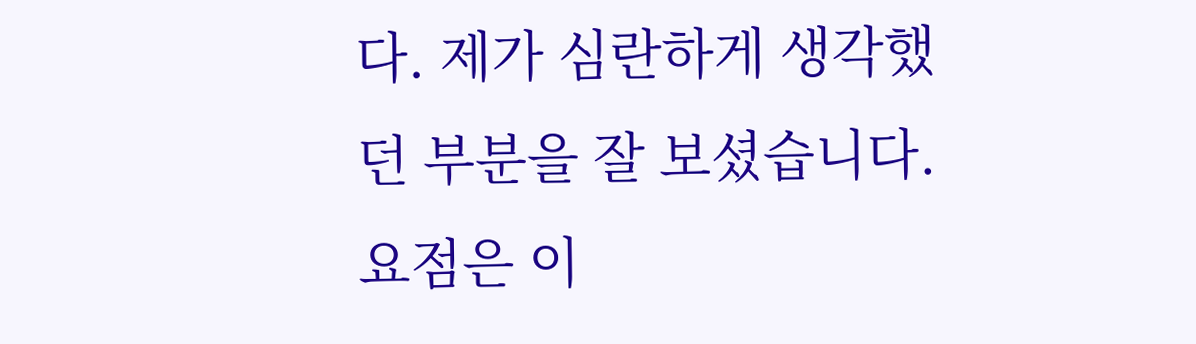다. 제가 심란하게 생각했던 부분을 잘 보셨습니다. 요점은 이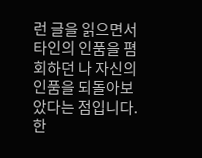런 글을 읽으면서 타인의 인품을 폄회하던 나 자신의 인품을 되돌아보았다는 점입니다. 한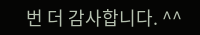번 더 감사합니다. ^^